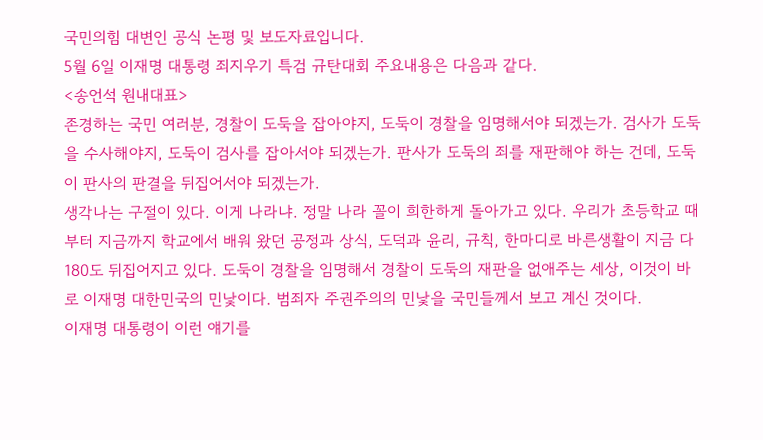국민의힘 대변인 공식 논평 및 보도자료입니다.
5월 6일 이재명 대통령 죄지우기 특검 규탄대회 주요내용은 다음과 같다.
<송언석 원내대표>
존경하는 국민 여러분, 경찰이 도둑을 잡아야지, 도둑이 경찰을 임명해서야 되겠는가. 검사가 도둑을 수사해야지, 도둑이 검사를 잡아서야 되겠는가. 판사가 도둑의 죄를 재판해야 하는 건데, 도둑이 판사의 판결을 뒤집어서야 되겠는가.
생각나는 구절이 있다. 이게 나라냐. 정말 나라 꼴이 희한하게 돌아가고 있다. 우리가 초등학교 때부터 지금까지 학교에서 배워 왔던 공정과 상식, 도덕과 윤리, 규칙, 한마디로 바른생활이 지금 다 180도 뒤집어지고 있다. 도둑이 경찰을 임명해서 경찰이 도둑의 재판을 없애주는 세상, 이것이 바로 이재명 대한민국의 민낯이다. 범죄자 주권주의의 민낯을 국민들께서 보고 계신 것이다.
이재명 대통령이 이런 얘기를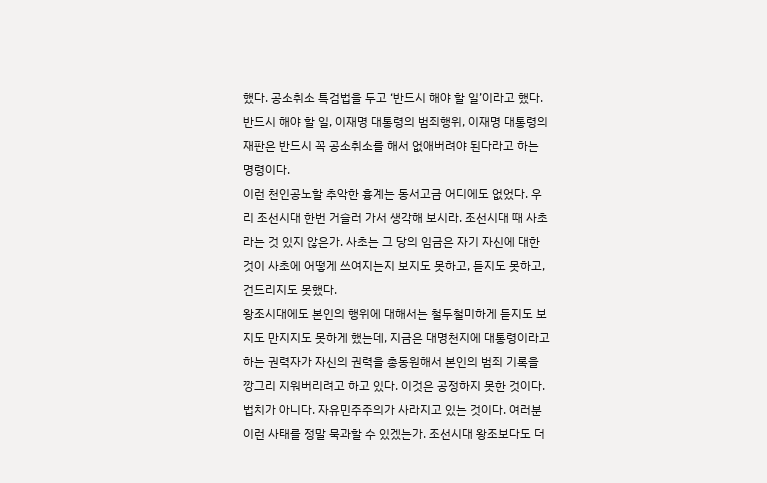했다. 공소취소 특검법을 두고 ‘반드시 해야 할 일’이라고 했다. 반드시 해야 할 일, 이재명 대통령의 범죄행위, 이재명 대통령의 재판은 반드시 꼭 공소취소를 해서 없애버려야 된다라고 하는 명령이다.
이런 천인공노할 추악한 흉계는 동서고금 어디에도 없었다. 우리 조선시대 한번 거슬러 가서 생각해 보시라. 조선시대 때 사초라는 것 있지 않은가. 사초는 그 당의 임금은 자기 자신에 대한 것이 사초에 어떻게 쓰여지는지 보지도 못하고, 듣지도 못하고, 건드리지도 못했다.
왕조시대에도 본인의 행위에 대해서는 철두철미하게 듣지도 보지도 만지지도 못하게 했는데, 지금은 대명천지에 대통령이라고 하는 권력자가 자신의 권력을 총동원해서 본인의 범죄 기록을 깡그리 지워버리려고 하고 있다. 이것은 공정하지 못한 것이다. 법치가 아니다. 자유민주주의가 사라지고 있는 것이다. 여러분 이런 사태를 정말 묵과할 수 있겠는가. 조선시대 왕조보다도 더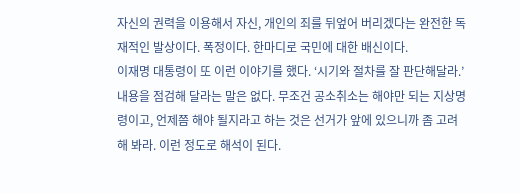자신의 권력을 이용해서 자신, 개인의 죄를 뒤엎어 버리겠다는 완전한 독재적인 발상이다. 폭정이다. 한마디로 국민에 대한 배신이다.
이재명 대통령이 또 이런 이야기를 했다. ‘시기와 절차를 잘 판단해달라.’ 내용을 점검해 달라는 말은 없다. 무조건 공소취소는 해야만 되는 지상명령이고, 언제쯤 해야 될지라고 하는 것은 선거가 앞에 있으니까 좀 고려해 봐라. 이런 정도로 해석이 된다.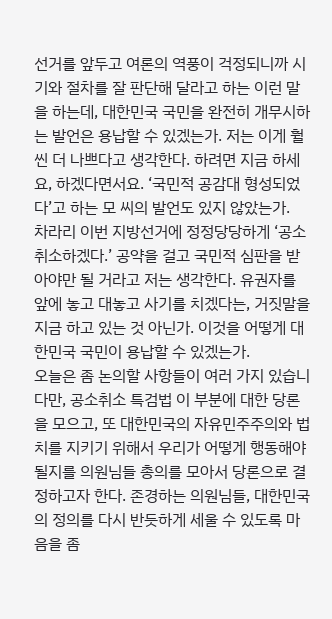선거를 앞두고 여론의 역풍이 걱정되니까 시기와 절차를 잘 판단해 달라고 하는 이런 말을 하는데, 대한민국 국민을 완전히 개무시하는 발언은 용납할 수 있겠는가. 저는 이게 훨씬 더 나쁘다고 생각한다. 하려면 지금 하세요, 하겠다면서요. ‘국민적 공감대 형성되었다’고 하는 모 씨의 발언도 있지 않았는가.
차라리 이번 지방선거에 정정당당하게 ‘공소 취소하겠다.’ 공약을 걸고 국민적 심판을 받아야만 될 거라고 저는 생각한다. 유권자를 앞에 놓고 대놓고 사기를 치겠다는, 거짓말을 지금 하고 있는 것 아닌가. 이것을 어떻게 대한민국 국민이 용납할 수 있겠는가.
오늘은 좀 논의할 사항들이 여러 가지 있습니다만, 공소취소 특검법 이 부분에 대한 당론을 모으고, 또 대한민국의 자유민주주의와 법치를 지키기 위해서 우리가 어떻게 행동해야 될지를 의원님들 총의를 모아서 당론으로 결정하고자 한다. 존경하는 의원님들, 대한민국의 정의를 다시 반듯하게 세울 수 있도록 마음을 좀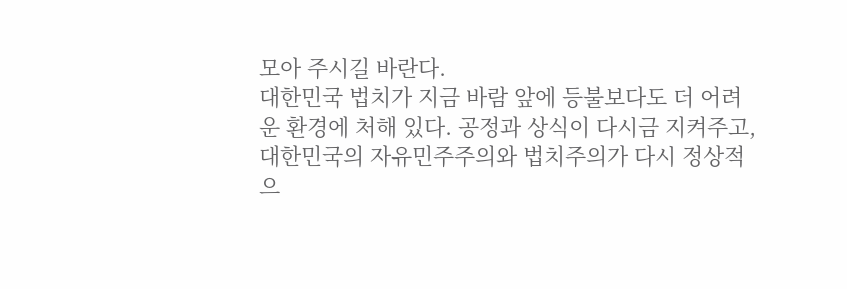모아 주시길 바란다.
대한민국 법치가 지금 바람 앞에 등불보다도 더 어려운 환경에 처해 있다. 공정과 상식이 다시금 지켜주고, 대한민국의 자유민주주의와 법치주의가 다시 정상적으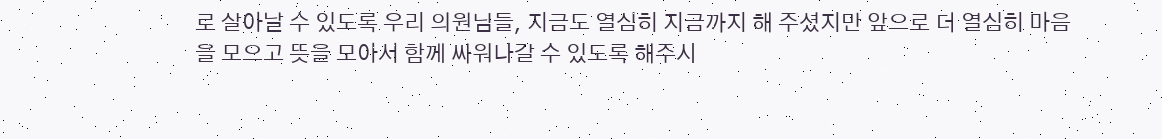로 살아날 수 있도록 우리 의원님들, 지금도 열심히 지금까지 해 주셨지만 앞으로 더 열심히 마음을 모으고 뜻을 모아서 함께 싸워나갈 수 있도록 해주시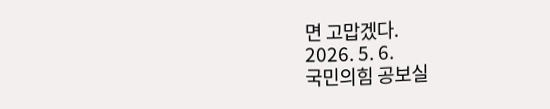면 고맙겠다.
2026. 5. 6.
국민의힘 공보실